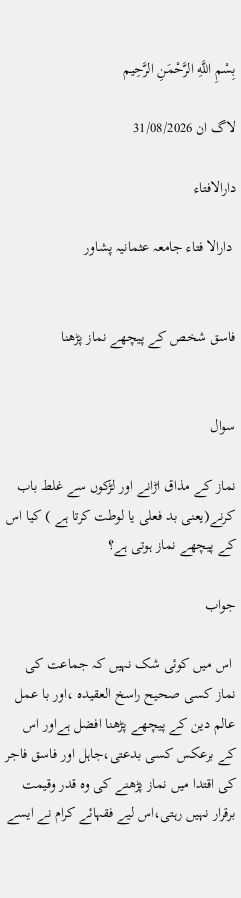بِسْمِ اللَّهِ الرَّحْمَنِ الرَّحِيم

لاگ ان 31/08/2026

دارالافتاء

 دارالا فتاء جامعہ عثمانیہ پشاور


فاسق شخص کے پیچھے نماز پڑھنا


سوال

نماز کے مذاق اڑانے اور لڑکوں سے غلط باب کرنے(یعنی بد فعلی یا لوطت کرتا ہے ) کیا اس کے پیچھے نماز ہوتی ہے؟

جواب

 اس میں کوئی شک نہیں کہ جماعت کی نماز کسی صحیح راسخ العقیدہ ،اور با عمل عالم دین کے پیچھے پڑھنا افضل ہےاور اس کے برعکس کسی بدعتی،جاہل اور فاسق فاجر کی اقتدا میں نماز پڑھنے کی وہ قدر وقیمت برقرار نہیں رہتی،اس لیے فقہائے کرام نے ایسے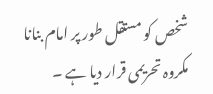شخص کو مستقل طور پر امام بنانا مکروہ تحریمی قرار دیا ہے ۔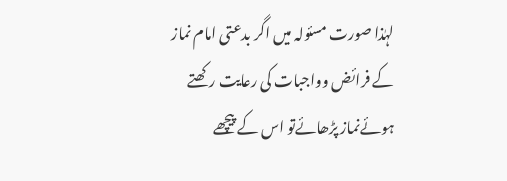لہٰذا صورت مسئولہ میں اگر بدعتی امام نماز کے فرائض وواجبات کی رعایت رکھتے ہوئےنماز پڑھائےتو اس کے پیچھے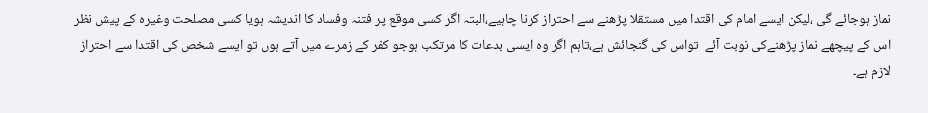نماز ہوجائے گی ،لیکن ایسے امام کی اقتدا میں مستقلا پڑھنے سے احتراز کرنا چاہیے،البتہ اگر کسی موقع پر فتنہ وفساد کا اندیشہ ہویا کسی مصلحت وغیرہ کے پیش نظر اس کے پیچھے نماز پڑھنےکی نوبت آئے  تواس کی گنجائش ہے،تاہم اگر وہ ایسی بدعات کا مرتکب ہوجو کفر کے زمرے میں آتے ہوں تو ایسے شخص کی اقتدا سے احتراز لازم ہے۔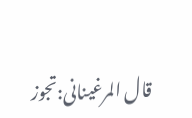قال المرغینانی:تجوز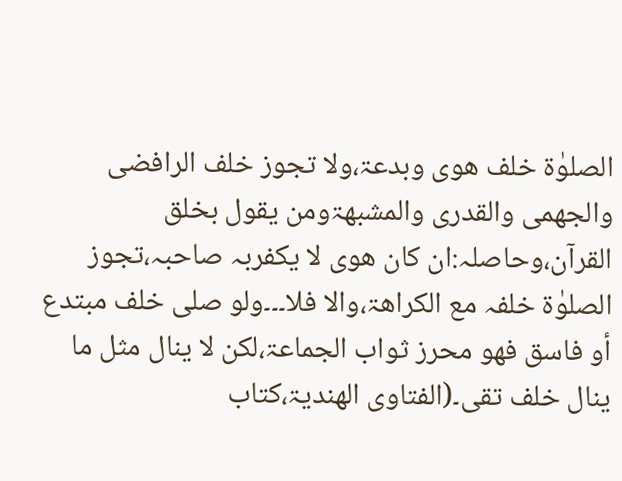الصلوٰۃ خلف ھوی وبدعۃ،ولا تجوز خلف الرافضی والجھمی والقدری والمشبھۃومن یقول بخلق القرآن،وحاصلہ:ان کان ھوی لا یکفربہ صاحبہ،تجوز الصلوٰۃ خلفہ مع الکراھۃ،والا فلا۔۔۔ولو صلی خلف مبتدع أو فاسق فھو محرز ثواب الجماعۃ،لکن لا ینال مثل ما ینال خلف تقی۔(الفتاوی الھندیۃ،کتاب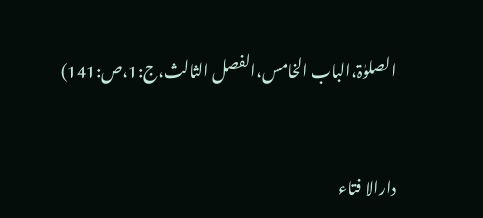الصلوٰۃ،الباب الخامس،الفصل الثالث،ج:1،ص:141)


دارالا فتاء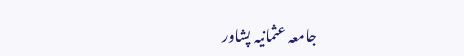جامعہ عثمانیہ پشاور